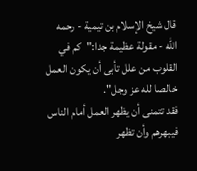قال شيخ الإسلام بن تيمية - رحمه الله - مقولة عظيمة جدا:"كم في القلوب من علل تأبى أن يكون العمل خالصا لله عز وجل".
فقد تتمنى أن يظهر العمل أمام الناس فيبهرهم وأن تظهر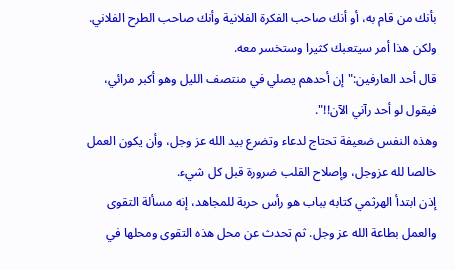بأنك من قام به، أو أنك صاحب الفكرة الفلانية وأنك صاحب الطرح الفلاني. ولكن هذا أمر سيتعبك كثيرا وستخسر معه.
قال أحد العارفين:"إن أحدهم يصلي في منتصف الليل وهو أكبر مرائي، فيقول لو أحد رآني الآن!!".
وهذه النفس ضعيفة تحتاج لدعاء وتضرع بيد الله عز وجل، وأن يكون العمل خالصا لله عزوجل، وإصلاح القلب ضرورة قبل كل شيء.
إذن ابتدأ الهرثمي كتابه بباب هو رأس حربة للمجاهد، إنه مسألة التقوى والعمل بطاعة الله عز وجل. ثم تحدث عن محل هذه التقوى ومحلها في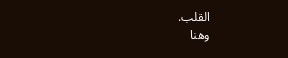القلب.
وهنا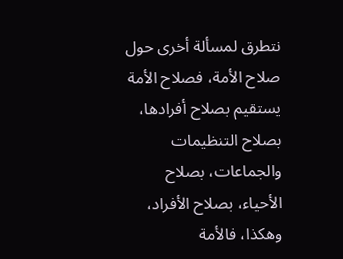نتطرق لمسألة أخرى حول صلاح الأمة، فصلاح الأمة يستقيم بصلاح أفرادها، بصلاح التنظيمات والجماعات، بصلاح الأحياء، بصلاح الأفراد، وهكذا، فالأمة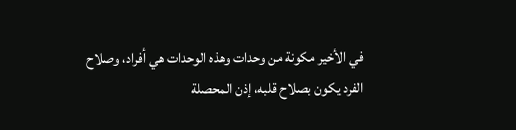في الأخير مكونة من وحدات وهذه الوحدات هي أفراد، وصلاح الفرد يكون بصلاح قلبه، إذن المحصلة